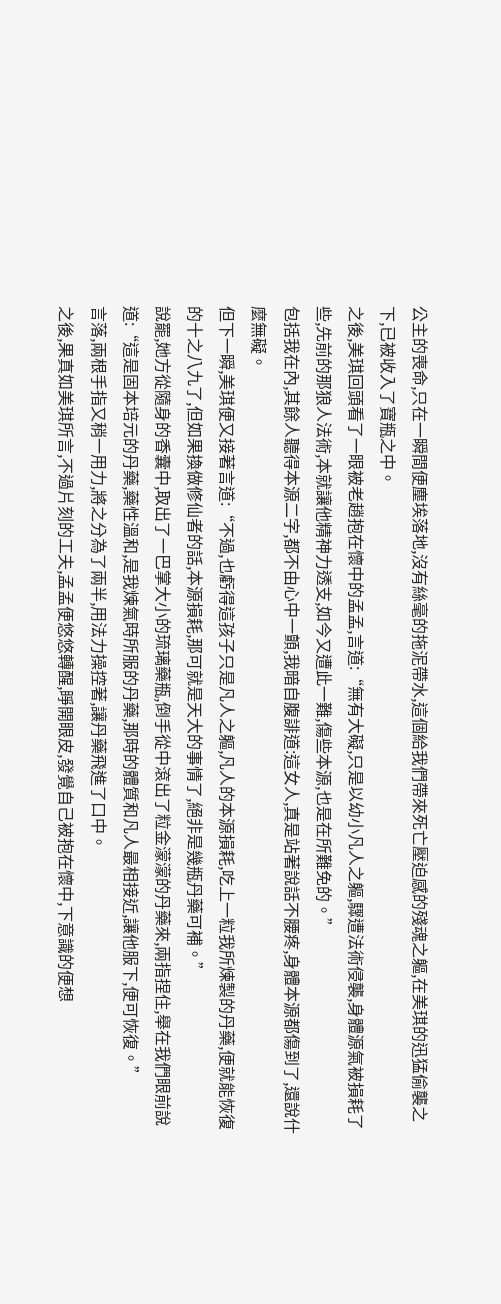公主的喪命,只在一瞬間便塵埃落地,沒有絲毫的拖泥帶水,這個給我們帶來死亡壓迫感的殘魂之軀,在美琪的迅猛偷襲之下,已被收入了寶瓶之中。
之後,美琪回頭看了一眼被老趙抱在懷中的孟孟,言道:“無有大礙,只是以幼小凡人之軀,驟遭法術侵襲,身體源氣被損耗了些,先前的那狼人法術,本就讓他精神力透支,如今又遭此一難,傷些本源,也是在所難免的。”
包括我在內,其餘人聽得本源二字,都不由心中一顫,我暗自腹誹道:這女人,真是站著說話不腰疼,身體本源都傷到了,還說什麼無礙。
但下一瞬,美琪便又接著言道:“不過,也虧得這孩子只是凡人之軀,凡人的本源損耗,吃上一粒我所煉製的丹藥,便就能恢復的十之八九了,但如果換做修仙者的話,本源損耗,那可就是天大的事情了,絕非是幾瓶丹藥可補。”
說罷,她方從隨身的香囊中,取出了一巴掌大小的琉璃藥瓶,倒手從中滾出了粒金濛濛的丹藥來,兩指捏住,舉在我們眼前說道:“這是固本培元的丹藥,藥性溫和,是我煉氣時所服的丹藥,那時的體質和凡人最相接近,讓他服下,便可恢復。”
言落,兩根手指又稍一用力,將之分為了兩半,用法力操控著,讓丹藥飛進了口中。
之後,果真如美琪所言,不過片刻的工夫,孟孟便悠悠轉醒,睜開眼皮,發覺自己被抱在懷中,下意識的便想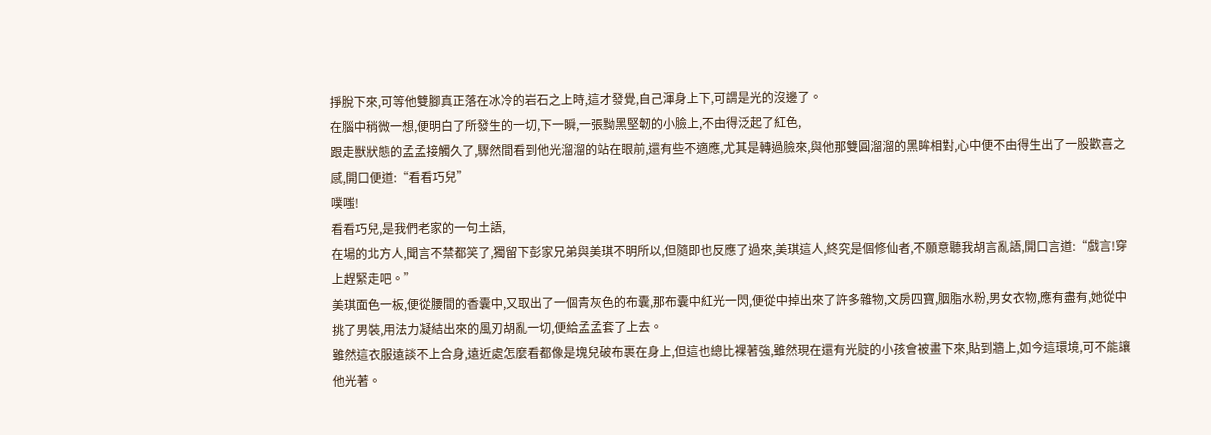掙脫下來,可等他雙腳真正落在冰冷的岩石之上時,這才發覺,自己渾身上下,可謂是光的沒邊了。
在腦中稍微一想,便明白了所發生的一切,下一瞬,一張黝黑堅韌的小臉上,不由得泛起了紅色,
跟走獸狀態的孟孟接觸久了,驟然間看到他光溜溜的站在眼前,還有些不適應,尤其是轉過臉來,與他那雙圓溜溜的黑眸相對,心中便不由得生出了一股歡喜之感,開口便道:“看看巧兒”
噗嗤!
看看巧兒,是我們老家的一句土語,
在場的北方人,聞言不禁都笑了,獨留下彭家兄弟與美琪不明所以,但隨即也反應了過來,美琪這人,終究是個修仙者,不願意聽我胡言亂語,開口言道:“戲言!穿上趕緊走吧。”
美琪面色一板,便從腰間的香囊中,又取出了一個青灰色的布囊,那布囊中紅光一閃,便從中掉出來了許多雜物,文房四寶,胭脂水粉,男女衣物,應有盡有,她從中挑了男裝,用法力凝結出來的風刃胡亂一切,便給孟孟套了上去。
雖然這衣服遠談不上合身,遠近處怎麼看都像是塊兒破布裹在身上,但這也總比裸著強,雖然現在還有光腚的小孩會被畫下來,貼到牆上,如今這環境,可不能讓他光著。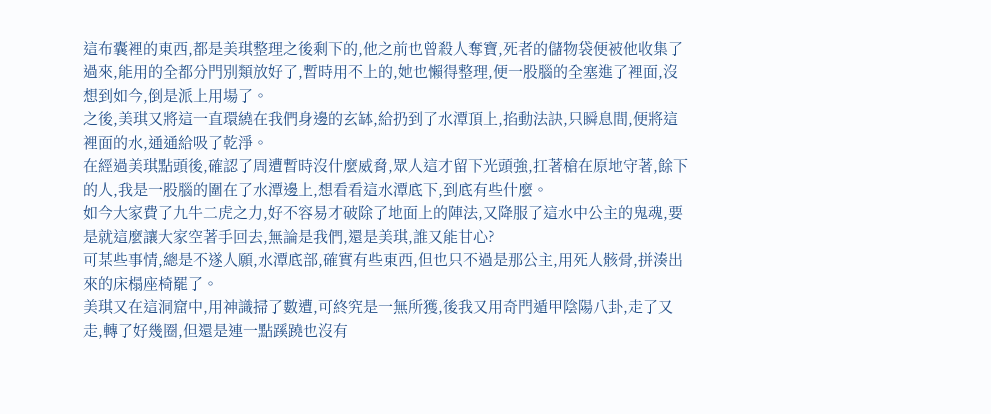這布囊裡的東西,都是美琪整理之後剩下的,他之前也曾殺人奪寶,死者的儲物袋便被他收集了過來,能用的全都分門別類放好了,暫時用不上的,她也懶得整理,便一股腦的全塞進了裡面,沒想到如今,倒是派上用場了。
之後,美琪又將這一直環繞在我們身邊的玄缽,給扔到了水潭頂上,掐動法訣,只瞬息間,便將這裡面的水,通通給吸了乾淨。
在經過美琪點頭後,確認了周遭暫時沒什麼威脅,眾人這才留下光頭強,扛著槍在原地守著,餘下的人,我是一股腦的圍在了水潭邊上,想看看這水潭底下,到底有些什麼。
如今大家費了九牛二虎之力,好不容易才破除了地面上的陣法,又降服了這水中公主的鬼魂,要是就這麼讓大家空著手回去,無論是我們,還是美琪,誰又能甘心?
可某些事情,總是不遂人願,水潭底部,確實有些東西,但也只不過是那公主,用死人骸骨,拼湊出來的床榻座椅罷了。
美琪又在這洞窟中,用神識掃了數遭,可終究是一無所獲,後我又用奇門遁甲陰陽八卦,走了又走,轉了好幾圈,但還是連一點蹊蹺也沒有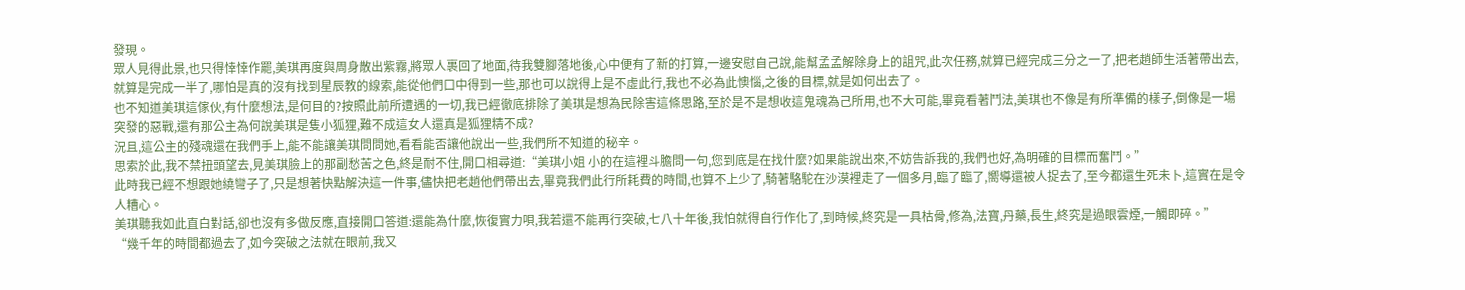發現。
眾人見得此景,也只得悻悻作罷,美琪再度與周身散出紫霧,將眾人裹回了地面,待我雙腳落地後,心中便有了新的打算,一邊安慰自己說,能幫孟孟解除身上的詛咒,此次任務,就算已經完成三分之一了,把老趙師生活著帶出去,就算是完成一半了,哪怕是真的沒有找到星辰教的線索,能從他們口中得到一些,那也可以說得上是不虛此行,我也不必為此懊惱,之後的目標,就是如何出去了。
也不知道美琪這傢伙,有什麼想法,是何目的?按照此前所遭遇的一切,我已經徹底排除了美琪是想為民除害這條思路,至於是不是想收這鬼魂為己所用,也不大可能,畢竟看著鬥法,美琪也不像是有所準備的樣子,倒像是一場突發的惡戰,還有那公主為何說美琪是隻小狐狸,難不成這女人還真是狐狸精不成?
況且,這公主的殘魂還在我們手上,能不能讓美琪問問她,看看能否讓他說出一些,我們所不知道的秘辛。
思索於此,我不禁扭頭望去,見美琪臉上的那副愁苦之色,終是耐不住,開口相尋道:“美琪小姐 小的在這裡斗膽問一句,您到底是在找什麼?如果能說出來,不妨告訴我的,我們也好,為明確的目標而奮鬥。”
此時我已經不想跟她繞彎子了,只是想著快點解決這一件事,儘快把老趙他們帶出去,畢竟我們此行所耗費的時間,也算不上少了,騎著駱駝在沙漠裡走了一個多月,臨了臨了,嚮導還被人捉去了,至今都還生死未卜,這實在是令人糟心。
美琪聽我如此直白對話,卻也沒有多做反應,直接開口答道:還能為什麼,恢復實力唄,我若還不能再行突破,七八十年後,我怕就得自行作化了,到時候,終究是一具枯骨,修為,法寶,丹藥,長生,終究是過眼雲煙,一觸即碎。”
“幾千年的時間都過去了,如今突破之法就在眼前,我又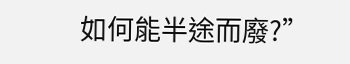如何能半途而廢?”